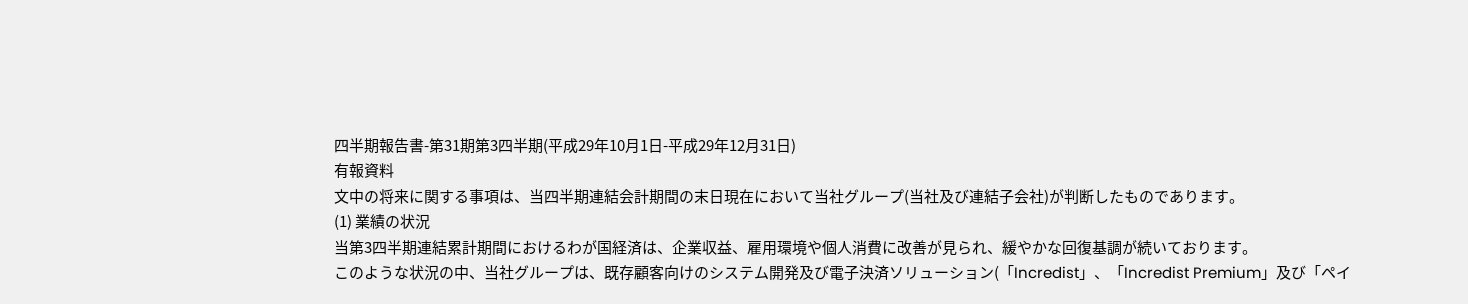四半期報告書-第31期第3四半期(平成29年10月1日-平成29年12月31日)
有報資料
文中の将来に関する事項は、当四半期連結会計期間の末日現在において当社グループ(当社及び連結子会社)が判断したものであります。
(1) 業績の状況
当第3四半期連結累計期間におけるわが国経済は、企業収益、雇用環境や個人消費に改善が見られ、緩やかな回復基調が続いております。
このような状況の中、当社グループは、既存顧客向けのシステム開発及び電子決済ソリューション(「Incredist」、「Incredist Premium」及び「ペイ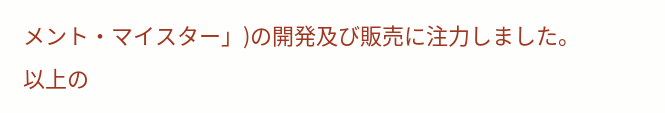メント・マイスター」)の開発及び販売に注力しました。
以上の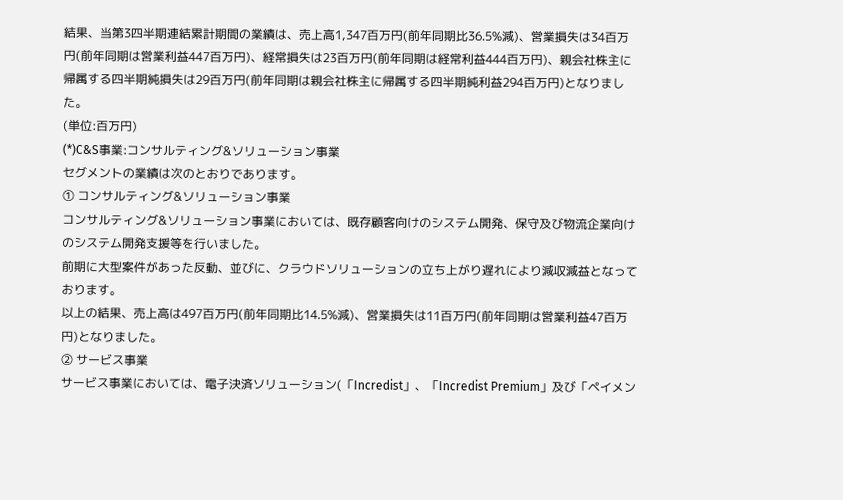結果、当第3四半期連結累計期間の業績は、売上高1,347百万円(前年同期比36.5%減)、営業損失は34百万円(前年同期は営業利益447百万円)、経常損失は23百万円(前年同期は経常利益444百万円)、親会社株主に帰属する四半期純損失は29百万円(前年同期は親会社株主に帰属する四半期純利益294百万円)となりました。
(単位:百万円)
(*)C&S事業:コンサルティング&ソリューション事業
セグメントの業績は次のとおりであります。
① コンサルティング&ソリューション事業
コンサルティング&ソリューション事業においては、既存顧客向けのシステム開発、保守及び物流企業向けのシステム開発支援等を行いました。
前期に大型案件があった反動、並びに、クラウドソリューションの立ち上がり遅れにより減収減益となっております。
以上の結果、売上高は497百万円(前年同期比14.5%減)、営業損失は11百万円(前年同期は営業利益47百万円)となりました。
② サービス事業
サービス事業においては、電子決済ソリューション(「Incredist」、「Incredist Premium」及び「ペイメン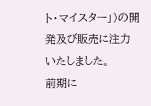ト・マイスター」)の開発及び販売に注力いたしました。
前期に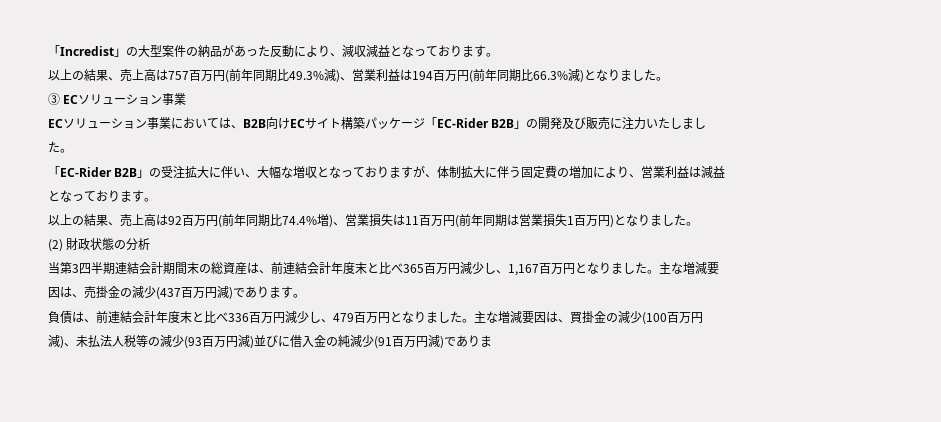「Incredist」の大型案件の納品があった反動により、減収減益となっております。
以上の結果、売上高は757百万円(前年同期比49.3%減)、営業利益は194百万円(前年同期比66.3%減)となりました。
③ ECソリューション事業
ECソリューション事業においては、B2B向けECサイト構築パッケージ「EC-Rider B2B」の開発及び販売に注力いたしました。
「EC-Rider B2B」の受注拡大に伴い、大幅な増収となっておりますが、体制拡大に伴う固定費の増加により、営業利益は減益となっております。
以上の結果、売上高は92百万円(前年同期比74.4%増)、営業損失は11百万円(前年同期は営業損失1百万円)となりました。
(2) 財政状態の分析
当第3四半期連結会計期間末の総資産は、前連結会計年度末と比べ365百万円減少し、1,167百万円となりました。主な増減要因は、売掛金の減少(437百万円減)であります。
負債は、前連結会計年度末と比べ336百万円減少し、479百万円となりました。主な増減要因は、買掛金の減少(100百万円減)、未払法人税等の減少(93百万円減)並びに借入金の純減少(91百万円減)でありま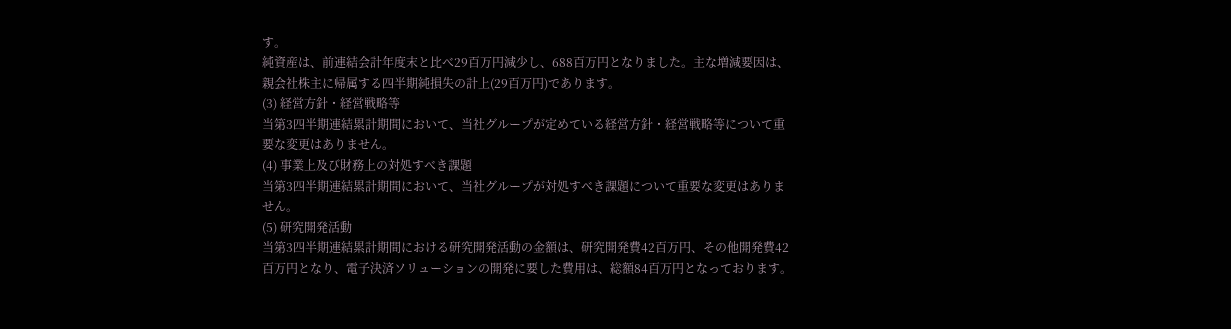す。
純資産は、前連結会計年度末と比べ29百万円減少し、688百万円となりました。主な増減要因は、親会社株主に帰属する四半期純損失の計上(29百万円)であります。
(3) 経営方針・経営戦略等
当第3四半期連結累計期間において、当社グループが定めている経営方針・経営戦略等について重要な変更はありません。
(4) 事業上及び財務上の対処すべき課題
当第3四半期連結累計期間において、当社グループが対処すべき課題について重要な変更はありません。
(5) 研究開発活動
当第3四半期連結累計期間における研究開発活動の金額は、研究開発費42百万円、その他開発費42百万円となり、電子決済ソリューションの開発に要した費用は、総額84百万円となっております。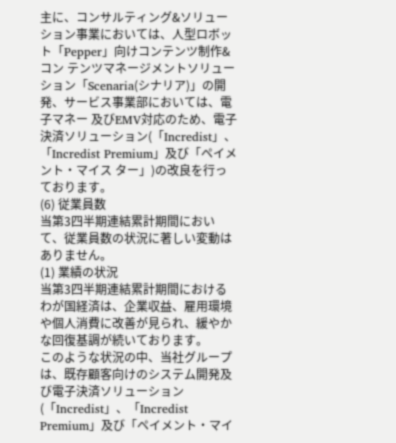主に、コンサルティング&ソリューション事業においては、人型ロボット「Pepper」向けコンテンツ制作&コン テンツマネージメントソリューション「Scenaria(シナリア)」の開発、サービス事業部においては、電子マネー 及びEMV対応のため、電子決済ソリューション(「Incredist」、「Incredist Premium」及び「ペイメント・マイス ター」)の改良を行っております。
(6) 従業員数
当第3四半期連結累計期間において、従業員数の状況に著しい変動はありません。
(1) 業績の状況
当第3四半期連結累計期間におけるわが国経済は、企業収益、雇用環境や個人消費に改善が見られ、緩やかな回復基調が続いております。
このような状況の中、当社グループは、既存顧客向けのシステム開発及び電子決済ソリューション(「Incredist」、「Incredist Premium」及び「ペイメント・マイ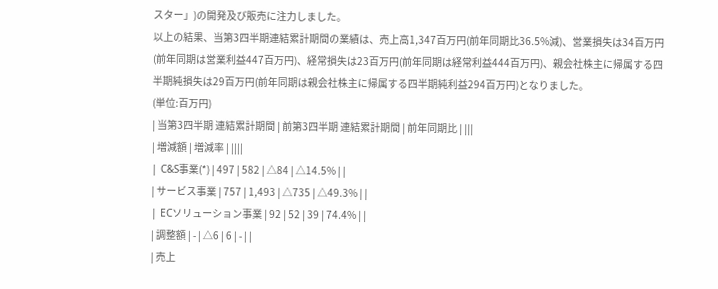スター」)の開発及び販売に注力しました。
以上の結果、当第3四半期連結累計期間の業績は、売上高1,347百万円(前年同期比36.5%減)、営業損失は34百万円(前年同期は営業利益447百万円)、経常損失は23百万円(前年同期は経常利益444百万円)、親会社株主に帰属する四半期純損失は29百万円(前年同期は親会社株主に帰属する四半期純利益294百万円)となりました。
(単位:百万円)
| 当第3四半期 連結累計期間 | 前第3四半期 連結累計期間 | 前年同期比 | |||
| 増減額 | 増減率 | ||||
| C&S事業(*) | 497 | 582 | △84 | △14.5% | |
| サービス事業 | 757 | 1,493 | △735 | △49.3% | |
| ECソリューション事業 | 92 | 52 | 39 | 74.4% | |
| 調整額 | - | △6 | 6 | - | |
| 売上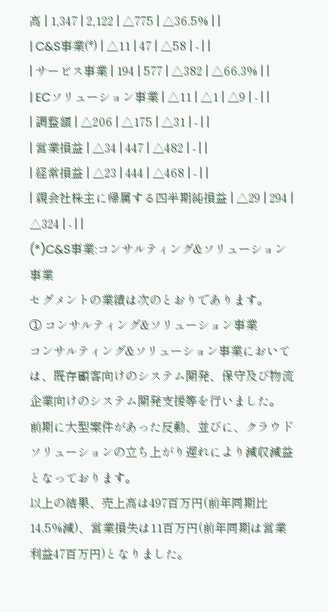高 | 1,347 | 2,122 | △775 | △36.5% | |
| C&S事業(*) | △11 | 47 | △58 | - | |
| サービス事業 | 194 | 577 | △382 | △66.3% | |
| ECソリューション事業 | △11 | △1 | △9 | - | |
| 調整額 | △206 | △175 | △31 | - | |
| 営業損益 | △34 | 447 | △482 | - | |
| 経常損益 | △23 | 444 | △468 | - | |
| 親会社株主に帰属する四半期純損益 | △29 | 294 | △324 | - | |
(*)C&S事業:コンサルティング&ソリューション事業
セグメントの業績は次のとおりであります。
① コンサルティング&ソリューション事業
コンサルティング&ソリューション事業においては、既存顧客向けのシステム開発、保守及び物流企業向けのシステム開発支援等を行いました。
前期に大型案件があった反動、並びに、クラウドソリューションの立ち上がり遅れにより減収減益となっております。
以上の結果、売上高は497百万円(前年同期比14.5%減)、営業損失は11百万円(前年同期は営業利益47百万円)となりました。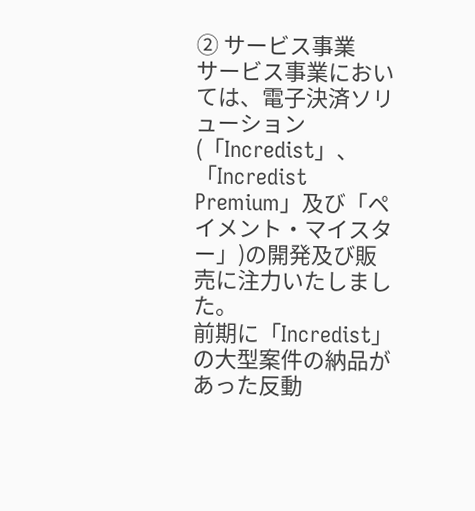② サービス事業
サービス事業においては、電子決済ソリューション(「Incredist」、「Incredist Premium」及び「ペイメント・マイスター」)の開発及び販売に注力いたしました。
前期に「Incredist」の大型案件の納品があった反動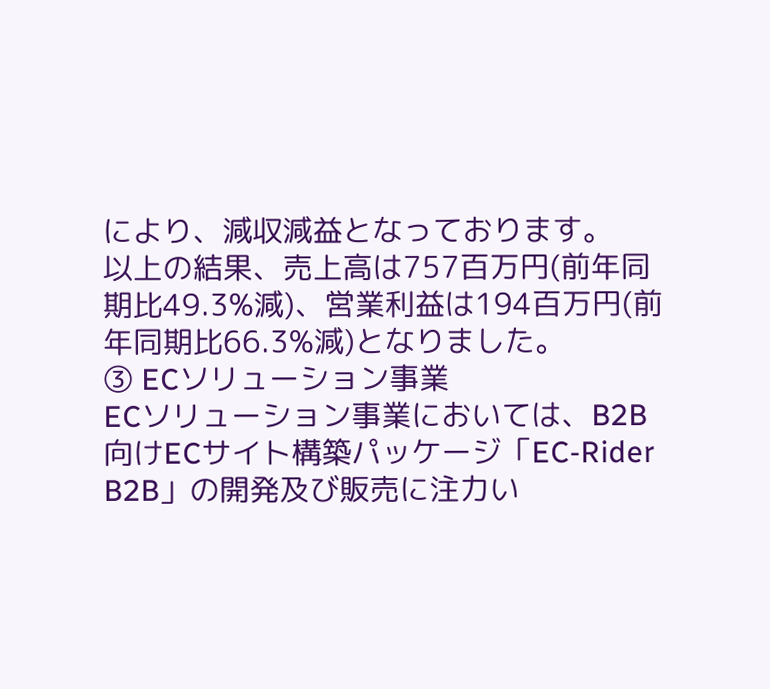により、減収減益となっております。
以上の結果、売上高は757百万円(前年同期比49.3%減)、営業利益は194百万円(前年同期比66.3%減)となりました。
③ ECソリューション事業
ECソリューション事業においては、B2B向けECサイト構築パッケージ「EC-Rider B2B」の開発及び販売に注力い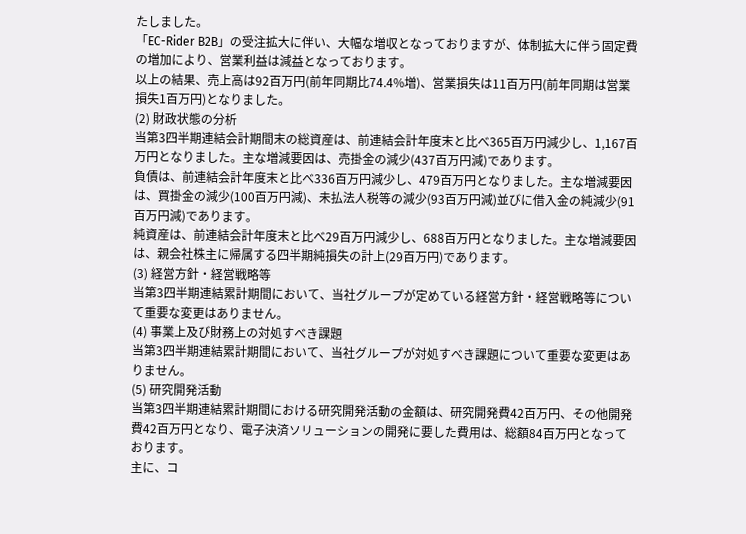たしました。
「EC-Rider B2B」の受注拡大に伴い、大幅な増収となっておりますが、体制拡大に伴う固定費の増加により、営業利益は減益となっております。
以上の結果、売上高は92百万円(前年同期比74.4%増)、営業損失は11百万円(前年同期は営業損失1百万円)となりました。
(2) 財政状態の分析
当第3四半期連結会計期間末の総資産は、前連結会計年度末と比べ365百万円減少し、1,167百万円となりました。主な増減要因は、売掛金の減少(437百万円減)であります。
負債は、前連結会計年度末と比べ336百万円減少し、479百万円となりました。主な増減要因は、買掛金の減少(100百万円減)、未払法人税等の減少(93百万円減)並びに借入金の純減少(91百万円減)であります。
純資産は、前連結会計年度末と比べ29百万円減少し、688百万円となりました。主な増減要因は、親会社株主に帰属する四半期純損失の計上(29百万円)であります。
(3) 経営方針・経営戦略等
当第3四半期連結累計期間において、当社グループが定めている経営方針・経営戦略等について重要な変更はありません。
(4) 事業上及び財務上の対処すべき課題
当第3四半期連結累計期間において、当社グループが対処すべき課題について重要な変更はありません。
(5) 研究開発活動
当第3四半期連結累計期間における研究開発活動の金額は、研究開発費42百万円、その他開発費42百万円となり、電子決済ソリューションの開発に要した費用は、総額84百万円となっております。
主に、コ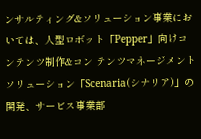ンサルティング&ソリューション事業においては、人型ロボット「Pepper」向けコンテンツ制作&コン テンツマネージメントソリューション「Scenaria(シナリア)」の開発、サービス事業部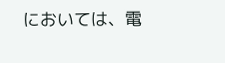においては、電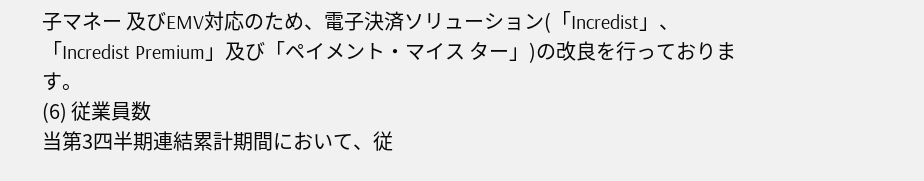子マネー 及びEMV対応のため、電子決済ソリューション(「Incredist」、「Incredist Premium」及び「ペイメント・マイス ター」)の改良を行っております。
(6) 従業員数
当第3四半期連結累計期間において、従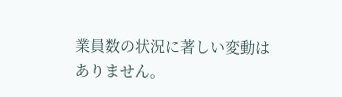業員数の状況に著しい変動はありません。